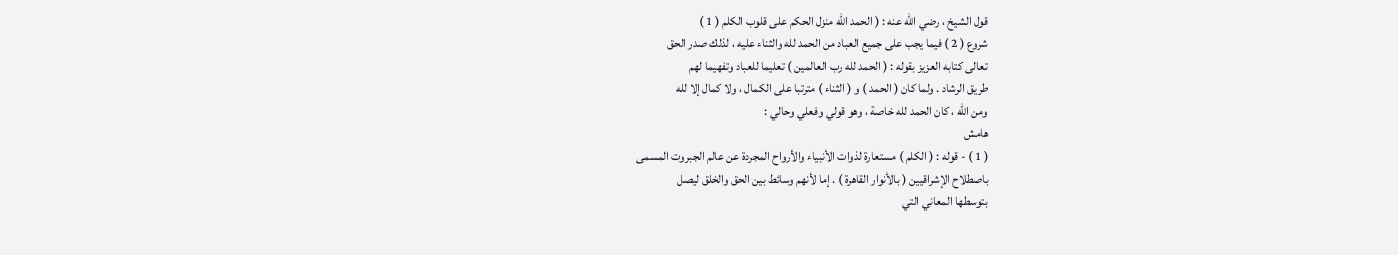قول الشيخ ، رضي الله عنه : ( الحمد الله منزل الحكم على قلوب الكلم ( 1 )
شروع ( 2 ) فيما يجب على جميع العباد من الحمد لله والثناء عليه ، لذلك صدر الحق
تعالى كتابه العزيز بقوله : ( الحمد لله رب العالمين ) تعليما للعباد وتفهيما لهم
طريق الرشاد . ولما كان ( الحمد ) و ( الثناء ) مترتبا على الكمال ، ولا كمال إلا لله
ومن الله ، كان الحمد لله خاصة ، وهو قولي وفعلي وحالي :
هامش
( 1 ) - قوله : ( الكلم ) مستعارة لذوات الأنبياء والأرواح المجردة عن عالم الجبروت المسمى
باصطلاح الإشراقيين ( بالأنوار القاهرة ) . إما لأنهم وسائط بين الحق والخلق ليصل
بتوسطها المعاني التي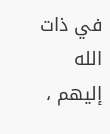في ذات الله إليهم ،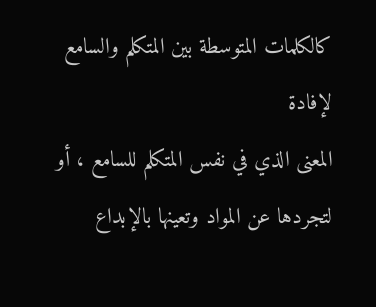كالكلمات المتوسطة بين المتكلم والسامع لإفادة
المعنى الذي في نفس المتكلم للسامع ، أو لتجردها عن المواد وتعينها بالإبداع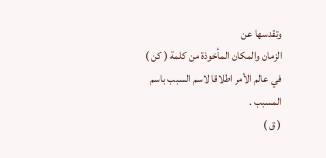وتقدسها عن
الزمان والمكان المأخوذة من كلمة ( كن ) في عالم الأمر اطلاقا لاسم السبب باسم المسبب .
( ق )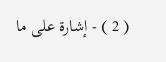( 2 ) - إشارة على ما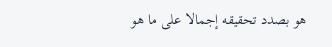هو بصدد تحقيقه إجمالا على ما هو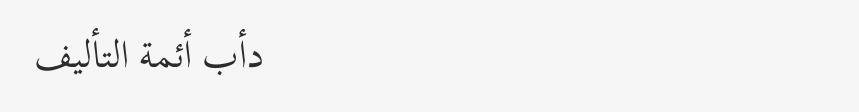دأب أئمة التأليف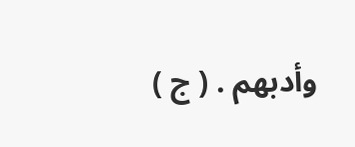وأدبهم . ( ج )